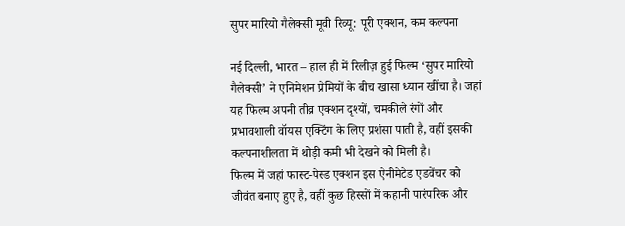सुपर मारियो गैलेक्सी मूवी रिव्यू: पूरी एक्शन, कम कल्पना

नई दिल्ली, भारत – हाल ही में रिलीज़ हुई फिल्म ‘सुपर मारियो गैलेक्सी’ ने एनिमेशन प्रेमियों के बीच खासा ध्यान खींचा है। जहां यह फिल्म अपनी तीव्र एक्शन दृश्यों, चमकीले रंगों और प्रभावशाली वॉयस एक्टिंग के लिए प्रशंसा पाती है, वहीं इसकी कल्पनाशीलता में थोड़ी कमी भी देखने को मिली है।
फिल्म में जहां फास्ट-पेस्ड एक्शन इस ऐनीमेटेड एडवेंचर को जीवंत बनाए हुए है, वहीं कुछ हिस्सों में कहानी पारंपरिक और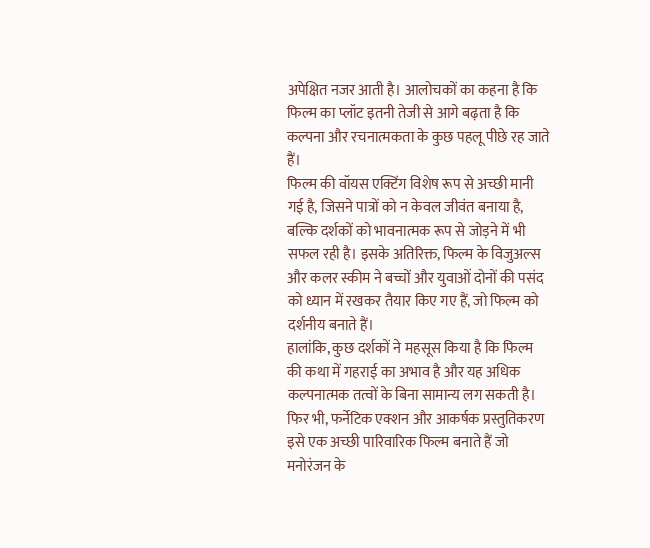अपेक्षित नजर आती है। आलोचकों का कहना है कि फिल्म का प्लॉट इतनी तेजी से आगे बढ़ता है कि कल्पना और रचनात्मकता के कुछ पहलू पीछे रह जाते हैं।
फिल्म की वॉयस एक्टिंग विशेष रूप से अच्छी मानी गई है, जिसने पात्रों को न केवल जीवंत बनाया है, बल्कि दर्शकों को भावनात्मक रूप से जोड़ने में भी सफल रही है। इसके अतिरिक्त, फिल्म के विजुअल्स और कलर स्कीम ने बच्चों और युवाओं दोनों की पसंद को ध्यान में रखकर तैयार किए गए हैं, जो फिल्म को दर्शनीय बनाते हैं।
हालांकि, कुछ दर्शकों ने महसूस किया है कि फिल्म की कथा में गहराई का अभाव है और यह अधिक कल्पनात्मक तत्वों के बिना सामान्य लग सकती है। फिर भी, फर्नेटिक एक्शन और आकर्षक प्रस्तुतिकरण इसे एक अच्छी पारिवारिक फिल्म बनाते हैं जो मनोरंजन के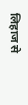लिहाज से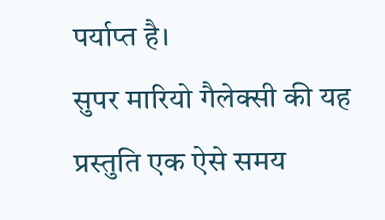पर्याप्त है।
सुपर मारियो गैलेक्सी की यह प्रस्तुति एक ऐसे समय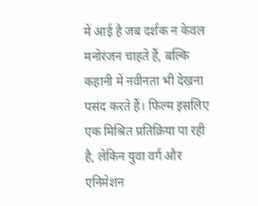में आई है जब दर्शक न केवल मनोरंजन चाहते हैं, बल्कि कहानी में नवीनता भी देखना पसंद करते हैं। फिल्म इसलिए एक मिश्रित प्रतिक्रिया पा रही है, लेकिन युवा वर्ग और एनिमेशन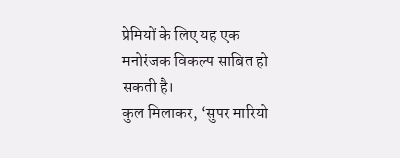प्रेमियों के लिए यह एक मनोरंजक विकल्प साबित हो सकती है।
कुल मिलाकर, ‘सुपर मारियो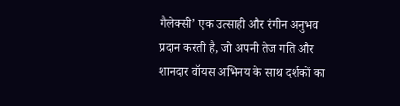गैलेक्सी’ एक उत्साही और रंगीन अनुभव प्रदान करती है, जो अपनी तेज गति और शानदार वॉयस अभिनय के साथ दर्शकों का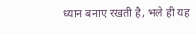ध्यान बनाए रखती है, भले ही यह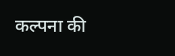कल्पना की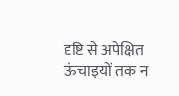दृष्टि से अपेक्षित ऊंचाइयों तक न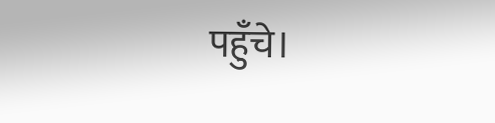पहुँचे।